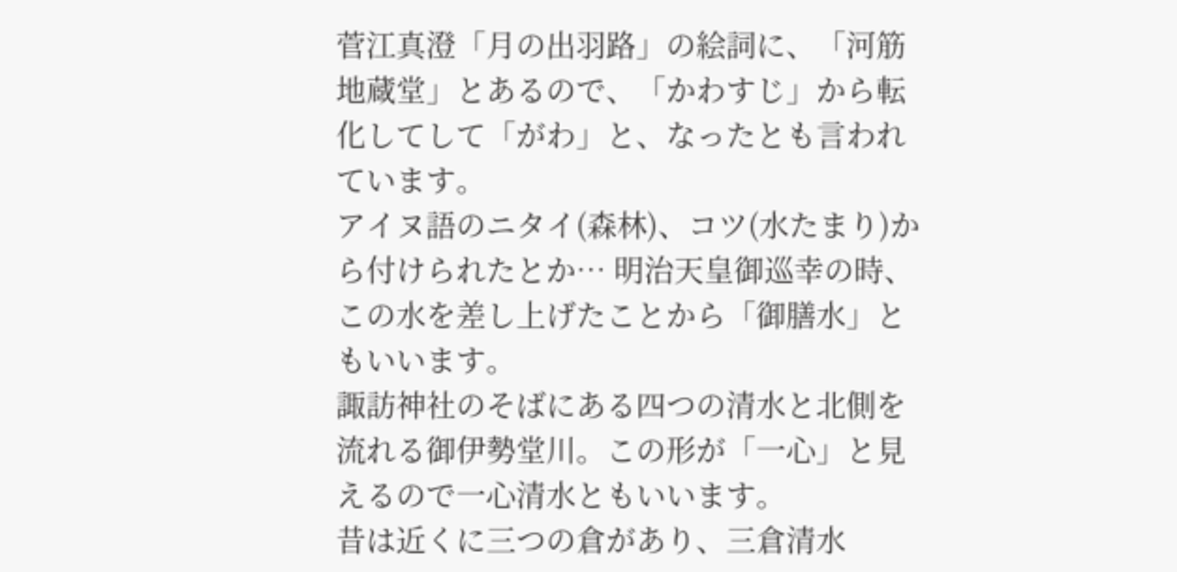菅江真澄「月の出羽路」の絵詞に、「河筋地蔵堂」とあるので、「かわすじ」から転化してして「がわ」と、なったとも言われています。
アイヌ語のニタイ(森林)、コツ(水たまり)から付けられたとか… 明治天皇御巡幸の時、この水を差し上げたことから「御膳水」ともいいます。
諏訪神社のそばにある四つの清水と北側を流れる御伊勢堂川。この形が「一心」と見えるので一心清水ともいいます。
昔は近くに三つの倉があり、三倉清水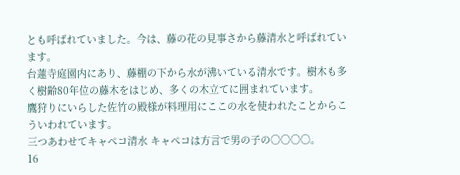とも呼ばれていました。今は、藤の花の見事さから藤清水と呼ばれています。
台蓮寺庭園内にあり、藤棚の下から水が沸いている清水です。樹木も多く樹齢80年位の藤木をはじめ、多くの木立てに囲まれています。
鷹狩りにいらした佐竹の殿様が料理用にここの水を使われたことからこういわれています。
三つあわせてキャペコ清水 キャペコは方言で男の子の○○○○。
16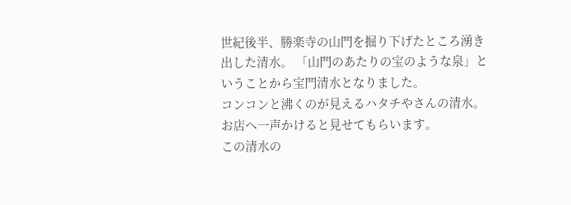世紀後半、勝楽寺の山門を掘り下げたところ湧き出した清水。 「山門のあたりの宝のような泉」ということから宝門清水となりました。
コンコンと沸くのが見えるハタチやさんの清水。 お店へ一声かけると見せてもらいます。
この清水の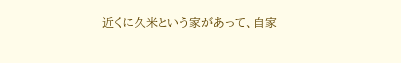近くに久米という家があって、自家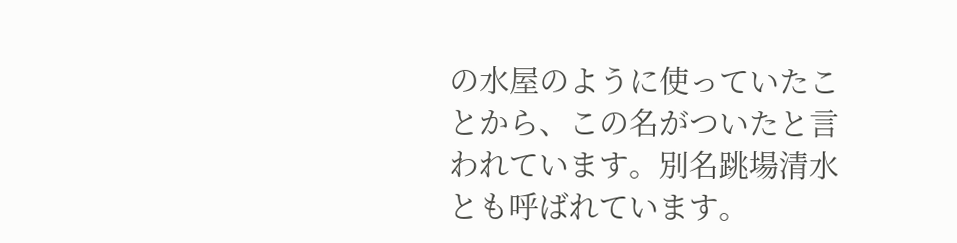の水屋のように使っていたことから、この名がついたと言われています。別名跳場清水とも呼ばれています。